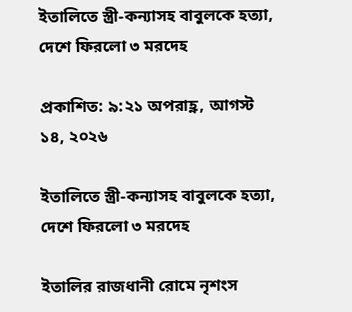ইতালিতে স্ত্রী-কন্যাসহ বাবুলকে হত্যা, দেশে ফিরলো ৩ মরদেহ

প্রকাশিত: ৯:২১ অপরাহ্ণ, আগস্ট ১৪, ২০২৬

ইতালিতে স্ত্রী-কন্যাসহ বাবুলকে হত্যা, দেশে ফিরলো ৩ মরদেহ

ইতালির রাজধানী রোমে নৃশংস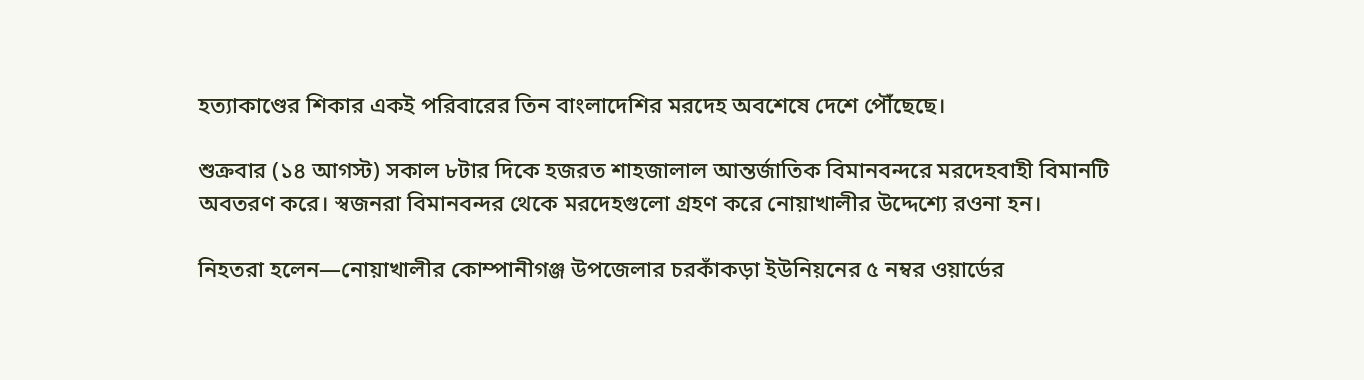হত্যাকাণ্ডের শিকার একই পরিবারের তিন বাংলাদেশির মরদেহ অবশেষে দেশে পৌঁছেছে।

শুক্রবার (১৪ আগস্ট) সকাল ৮টার দিকে হজরত শাহজালাল আন্তর্জাতিক বিমানবন্দরে মরদেহবাহী বিমানটি অবতরণ করে। স্বজনরা বিমানবন্দর থেকে মরদেহগুলো গ্রহণ করে নোয়াখালীর উদ্দেশ্যে রওনা হন।

নিহতরা হলেন—নোয়াখালীর কোম্পানীগঞ্জ উপজেলার চরকাঁকড়া ইউনিয়নের ৫ নম্বর ওয়ার্ডের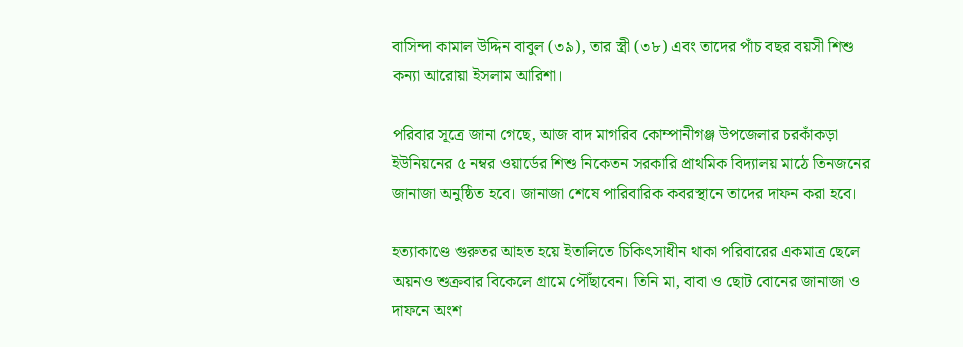বাসিন্দা কামাল উদ্দিন বাবুল (৩৯), তার স্ত্রী (৩৮) এবং তাদের পাঁচ বছর বয়সী শিশু কন্যা আরোয়া ইসলাম আরিশা।

পরিবার সূত্রে জানা গেছে, আজ বাদ মাগরিব কোম্পানীগঞ্জ উপজেলার চরকাঁকড়া ইউনিয়নের ৫ নম্বর ওয়ার্ডের শিশু নিকেতন সরকারি প্রাথমিক বিদ্যালয় মাঠে তিনজনের জানাজা অনুষ্ঠিত হবে। জানাজা শেষে পারিবারিক কবরস্থানে তাদের দাফন করা হবে।

হত্যাকাণ্ডে গুরুতর আহত হয়ে ইতালিতে চিকিৎসাধীন থাকা পরিবারের একমাত্র ছেলে অয়নও শুক্রবার বিকেলে গ্রামে পৌঁছাবেন। তিনি মা, বাবা ও ছোট বোনের জানাজা ও দাফনে অংশ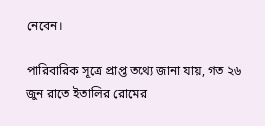নেবেন।

পারিবারিক সূত্রে প্রাপ্ত তথ্যে জানা যায়, গত ২৬ জুন রাতে ইতালির রোমের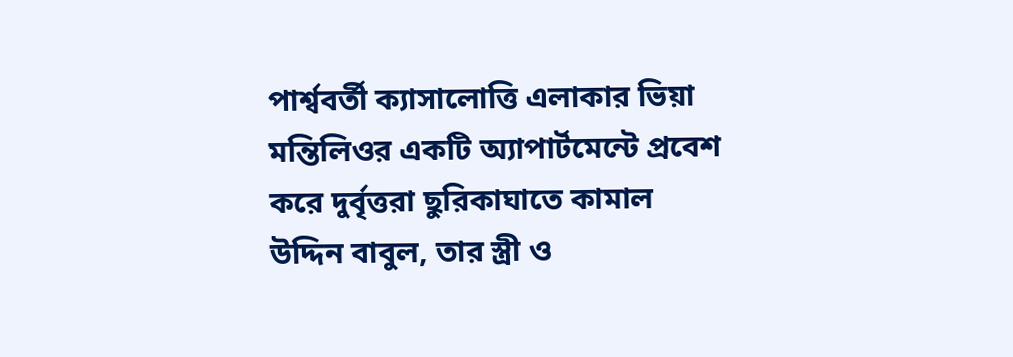পার্শ্ববর্তী ক্যাসালোত্তি এলাকার ভিয়া মন্তিলিওর একটি অ্যাপার্টমেন্টে প্রবেশ করে দুর্বৃত্তরা ছুরিকাঘাতে কামাল উদ্দিন বাবুল, তার স্ত্রী ও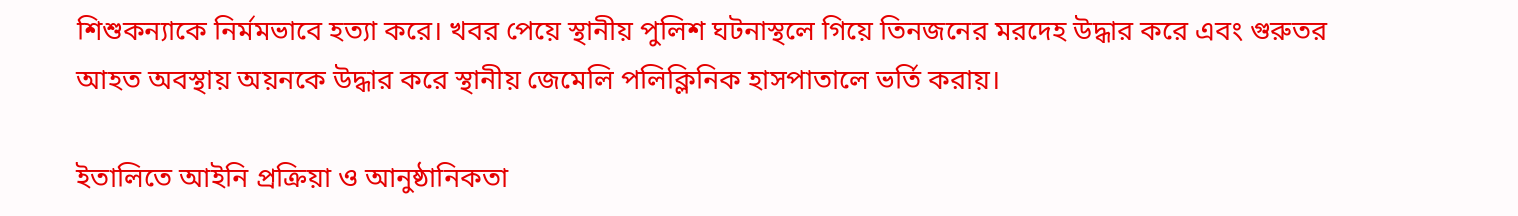শিশুকন্যাকে নির্মমভাবে হত্যা করে। খবর পেয়ে স্থানীয় পুলিশ ঘটনাস্থলে গিয়ে তিনজনের মরদেহ উদ্ধার করে এবং গুরুতর আহত অবস্থায় অয়নকে উদ্ধার করে স্থানীয় জেমেলি পলিক্লিনিক হাসপাতালে ভর্তি করায়।

ইতালিতে আইনি প্রক্রিয়া ও আনুষ্ঠানিকতা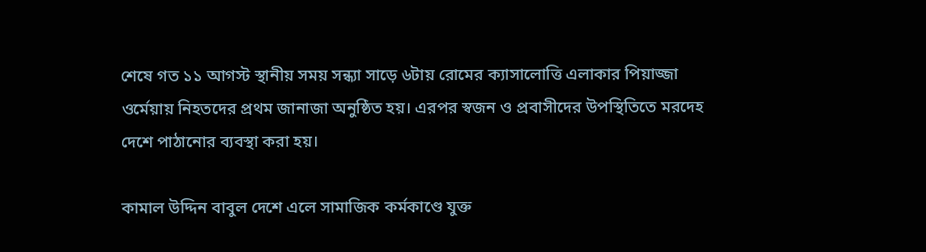শেষে গত ১১ আগস্ট স্থানীয় সময় সন্ধ্যা সাড়ে ৬টায় রোমের ক্যাসালোত্তি এলাকার পিয়াজ্জা ওর্মেয়ায় নিহতদের প্রথম জানাজা অনুষ্ঠিত হয়। এরপর স্বজন ও প্রবাসীদের উপস্থিতিতে মরদেহ দেশে পাঠানোর ব্যবস্থা করা হয়।

কামাল উদ্দিন বাবুল দেশে এলে সামাজিক কর্মকাণ্ডে যুক্ত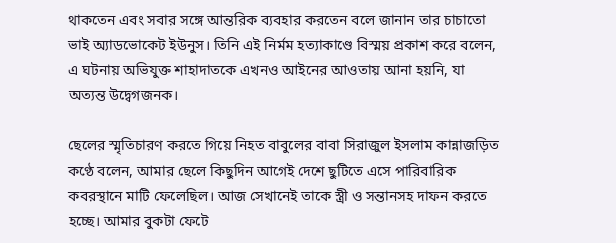থাকতেন এবং সবার সঙ্গে আন্তরিক ব্যবহার করতেন বলে জানান তার চাচাতো ভাই অ্যাডভোকেট ইউনুস। তিনি এই নির্মম হত্যাকাণ্ডে বিস্ময় প্রকাশ করে বলেন, এ ঘটনায় অভিযুক্ত শাহাদাতকে এখনও আইনের আওতায় আনা হয়নি, যা অত্যন্ত উদ্বেগজনক।

ছেলের স্মৃতিচারণ করতে গিয়ে নিহত বাবুলের বাবা সিরাজুল ইসলাম কান্নাজড়িত কণ্ঠে বলেন, আমার ছেলে কিছুদিন আগেই দেশে ছুটিতে এসে পারিবারিক কবরস্থানে মাটি ফেলেছিল। আজ সেখানেই তাকে স্ত্রী ও সন্তানসহ দাফন করতে হচ্ছে। আমার বুকটা ফেটে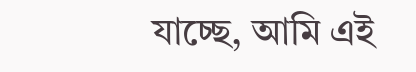যাচ্ছে, আমি এই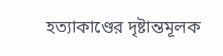হত্যাকাণ্ডের দৃষ্টান্তমূলক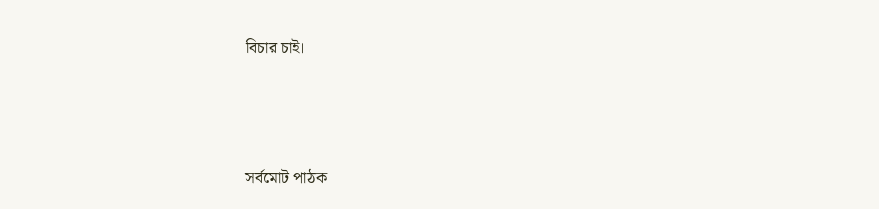বিচার চাই।




সর্বমোট পাঠক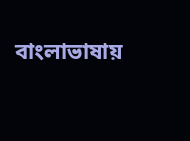বাংলাভাষায়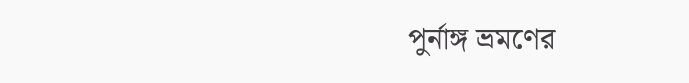পুর্নাঙ্গ ভ্রমণের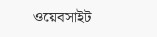ওয়েবসাইট